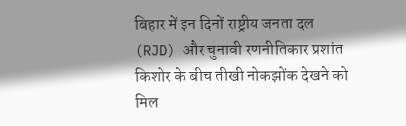बिहार में इन दिनों राष्ट्रीय जनता दल (RJD) और चुनावी रणनीतिकार प्रशांत किशोर के बीच तीखी नोकझोंक देखने को मिल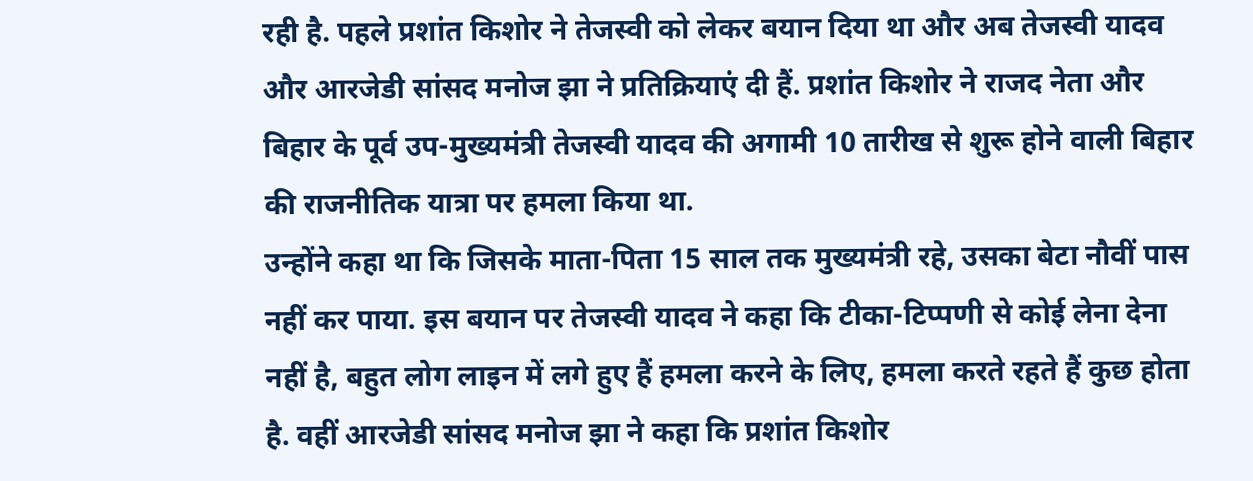रही है. पहले प्रशांत किशोर ने तेजस्वी को लेकर बयान दिया था और अब तेजस्वी यादव और आरजेडी सांसद मनोज झा ने प्रतिक्रियाएं दी हैं. प्रशांत किशोर ने राजद नेता और बिहार के पूर्व उप-मुख्यमंत्री तेजस्वी यादव की अगामी 10 तारीख से शुरू होने वाली बिहार की राजनीतिक यात्रा पर हमला किया था.
उन्होंने कहा था कि जिसके माता-पिता 15 साल तक मुख्यमंत्री रहे, उसका बेटा नौवीं पास नहीं कर पाया. इस बयान पर तेजस्वी यादव ने कहा कि टीका-टिप्पणी से कोई लेना देना नहीं है, बहुत लोग लाइन में लगे हुए हैं हमला करने के लिए, हमला करते रहते हैं कुछ होता है. वहीं आरजेडी सांसद मनोज झा ने कहा कि प्रशांत किशोर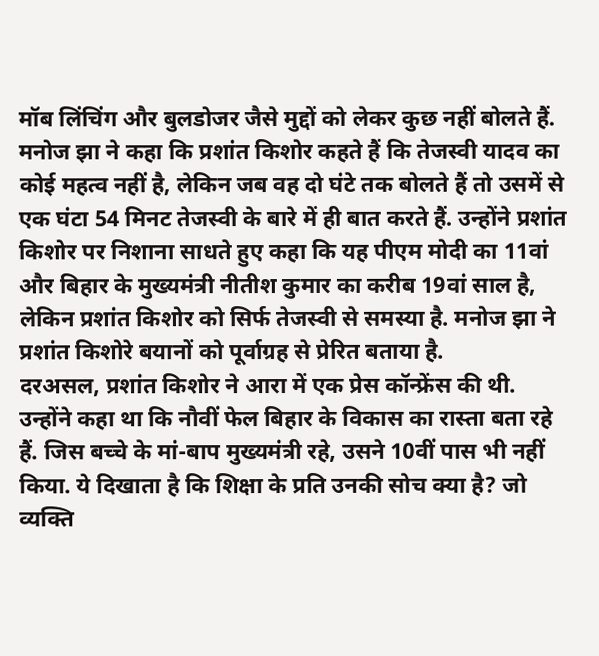मॉब लिंचिंग और बुलडोजर जैसे मुद्दों को लेकर कुछ नहीं बोलते हैं.
मनोज झा ने कहा कि प्रशांत किशोर कहते हैं कि तेजस्वी यादव का कोई महत्व नहीं है, लेकिन जब वह दो घंटे तक बोलते हैं तो उसमें से एक घंटा 54 मिनट तेजस्वी के बारे में ही बात करते हैं. उन्होंने प्रशांत किशोर पर निशाना साधते हुए कहा कि यह पीएम मोदी का 11वां और बिहार के मुख्यमंत्री नीतीश कुमार का करीब 19वां साल है, लेकिन प्रशांत किशोर को सिर्फ तेजस्वी से समस्या है. मनोज झा ने प्रशांत किशोरे बयानों को पूर्वाग्रह से प्रेरित बताया है.
दरअसल, प्रशांत किशोर ने आरा में एक प्रेस कॉन्फ्रेंस की थी. उन्होंने कहा था कि नौवीं फेल बिहार के विकास का रास्ता बता रहे हैं. जिस बच्चे के मां-बाप मुख्यमंत्री रहे, उसने 10वीं पास भी नहीं किया. ये दिखाता है कि शिक्षा के प्रति उनकी सोच क्या है? जो व्यक्ति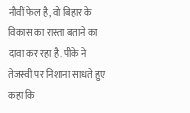नौवीं फेल है, वो बिहार के विकास का रास्ता बताने का दावा कर रहा है. पीके ने तेजस्वी पर निशाना साधते हुए कहा कि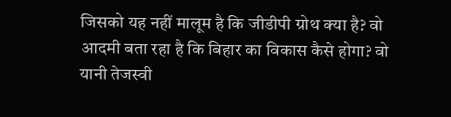जिसको यह नहीं मालूम है कि जीडीपी ग्रोथ क्या है? वो आदमी बता रहा है कि बिहार का विकास कैसे होगा? वो यानी तेजस्वी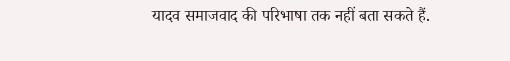यादव समाजवाद की परिभाषा तक नहीं बता सकते हैं.